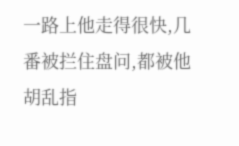一路上他走得很快,几番被拦住盘问,都被他胡乱指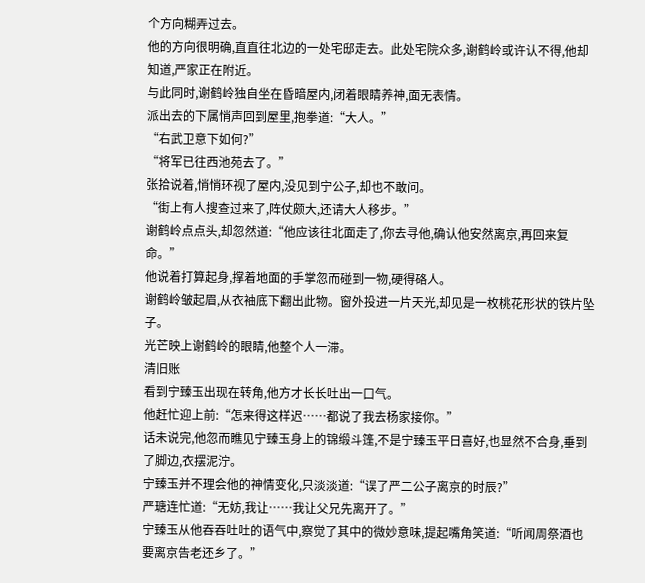个方向糊弄过去。
他的方向很明确,直直往北边的一处宅邸走去。此处宅院众多,谢鹤岭或许认不得,他却知道,严家正在附近。
与此同时,谢鹤岭独自坐在昏暗屋内,闭着眼睛养神,面无表情。
派出去的下属悄声回到屋里,抱拳道:“大人。”
“右武卫意下如何?”
“将军已往西池苑去了。”
张拾说着,悄悄环视了屋内,没见到宁公子,却也不敢问。
“街上有人搜查过来了,阵仗颇大,还请大人移步。”
谢鹤岭点点头,却忽然道:“他应该往北面走了,你去寻他,确认他安然离京,再回来复命。”
他说着打算起身,撑着地面的手掌忽而碰到一物,硬得硌人。
谢鹤岭皱起眉,从衣袖底下翻出此物。窗外投进一片天光,却见是一枚桃花形状的铁片坠子。
光芒映上谢鹤岭的眼睛,他整个人一滞。
清旧账
看到宁臻玉出现在转角,他方才长长吐出一口气。
他赶忙迎上前:“怎来得这样迟……都说了我去杨家接你。”
话未说完,他忽而瞧见宁臻玉身上的锦缎斗篷,不是宁臻玉平日喜好,也显然不合身,垂到了脚边,衣摆泥泞。
宁臻玉并不理会他的神情变化,只淡淡道:“误了严二公子离京的时辰?”
严瑭连忙道:“无妨,我让……我让父兄先离开了。”
宁臻玉从他吞吞吐吐的语气中,察觉了其中的微妙意味,提起嘴角笑道:“听闻周祭酒也要离京告老还乡了。”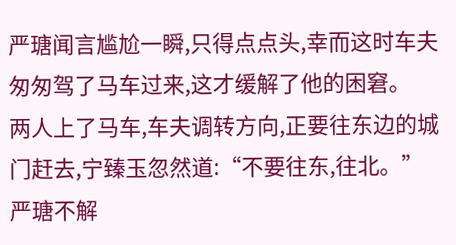严瑭闻言尴尬一瞬,只得点点头,幸而这时车夫匆匆驾了马车过来,这才缓解了他的困窘。
两人上了马车,车夫调转方向,正要往东边的城门赶去,宁臻玉忽然道:“不要往东,往北。”
严瑭不解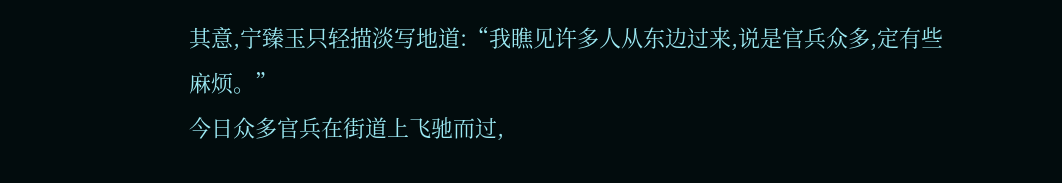其意,宁臻玉只轻描淡写地道:“我瞧见许多人从东边过来,说是官兵众多,定有些麻烦。”
今日众多官兵在街道上飞驰而过,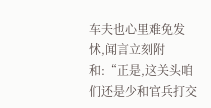车夫也心里难免发怵,闻言立刻附和:“正是,这关头咱们还是少和官兵打交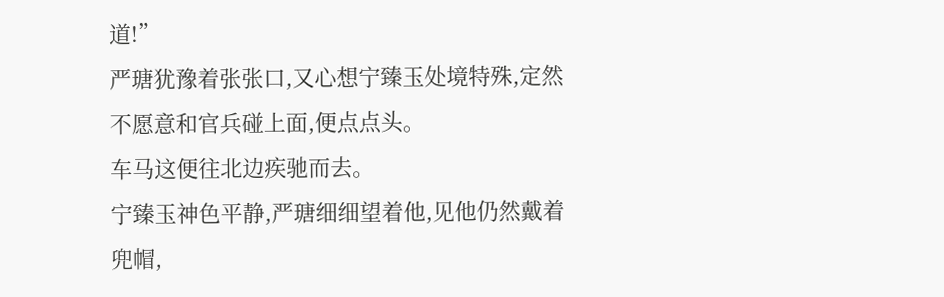道!”
严瑭犹豫着张张口,又心想宁臻玉处境特殊,定然不愿意和官兵碰上面,便点点头。
车马这便往北边疾驰而去。
宁臻玉神色平静,严瑭细细望着他,见他仍然戴着兜帽,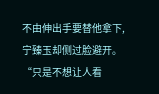不由伸出手要替他拿下,宁臻玉却侧过脸避开。
“只是不想让人看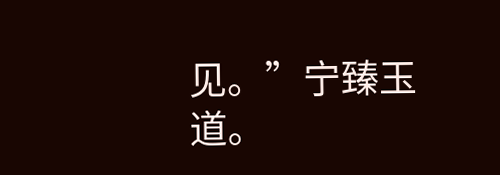见。”宁臻玉道。